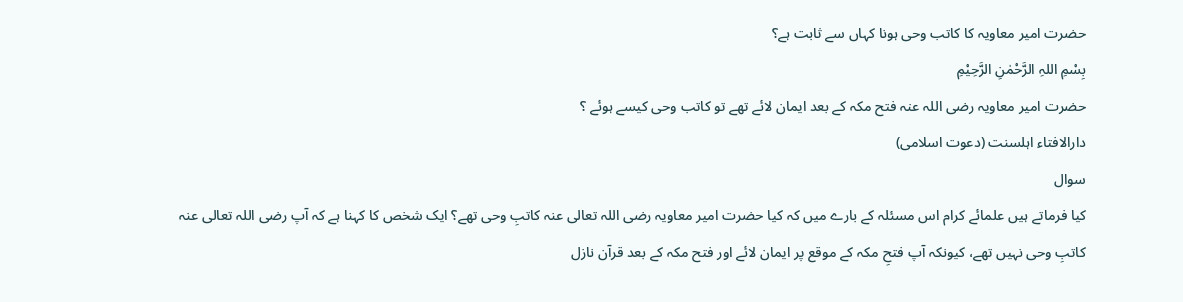حضرت امیر معاویہ کا کاتب وحی ہونا کہاں سے ثابت ہے؟
بِسْمِ اللہِ الرَّحْمٰنِ الرَّحِيْمِ
حضرت امیر معاویہ رضی اللہ عنہ فتح مکہ کے بعد ایمان لائے تھے تو کاتب وحی کیسے ہوئے ؟
دارالافتاء اہلسنت (دعوت اسلامی)
سوال
کیا فرماتے ہیں علمائے کرام اس مسئلہ کے بارے میں کہ کیا حضرت امیر معاویہ رضی اللہ تعالی عنہ کاتبِ وحی تھے؟ ایک شخص کا کہنا ہے کہ آپ رضی اللہ تعالی عنہ کاتبِ وحی نہیں تھے، کیونکہ آپ فتحِ مکہ کے موقع پر ایمان لائے اور فتح مکہ کے بعد قرآن نازل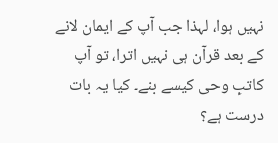نہیں ہوا، لہذا جب آپ کے ایمان لانے کے بعد قرآن ہی نہیں اترا، تو آپ کاتبِ وحی کیسے بنے۔ کیا یہ بات درست ہے؟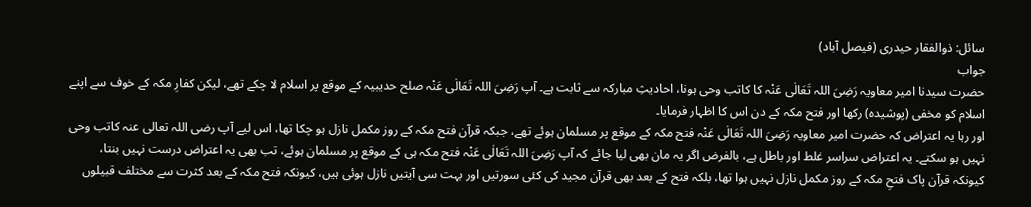سائل: ذوالفقار حیدری (فیصل آباد)
جواب
حضرت سیدنا امیر معاویہ رَضِیَ اللہ تَعَالٰی عَنْہ کا کاتب وحی ہونا، احادیثِ مبارکہ سے ثابت ہے۔ آپ رَضِیَ اللہ تَعَالٰی عَنْہ صلح حدیبیہ کے موقع پر اسلام لا چکے تھے، لیکن کفارِ مکہ کے خوف سے اپنے اسلام کو مخفی (پوشیدہ) رکھا اور فتح مکہ کے دن اس کا اظہار فرمایا۔
اور رہا یہ اعتراض کہ حضرت امیر معاویہ رَضِیَ اللہ تَعَالٰی عَنْہ فتح مکہ کے موقع پر مسلمان ہوئے تھے، جبکہ قرآن فتح مکہ کے روز مکمل نازل ہو چکا تھا، اس لیے آپ رضی اللہ تعالی عنہ کاتب وحی نہیں ہو سکتے۔ یہ اعتراض سراسر غلط اور باطل ہے، بالفرض اگر یہ مان بھی لیا جائے کہ آپ رَضِیَ اللہ تَعَالٰی عَنْہ فتح مکہ ہی کے موقع پر مسلمان ہوئے، تب بھی یہ اعتراض درست نہیں بنتا، کیونکہ قرآن پاک فتحِ مکہ کے روز مکمل نازل نہیں ہوا تھا، بلکہ فتح کے بعد بھی قرآن مجید کی کئی سورتیں اور بہت سی آیتیں نازل ہوئی ہیں، کیونکہ فتح مکہ کے بعد کثرت سے مختلف قبیلوں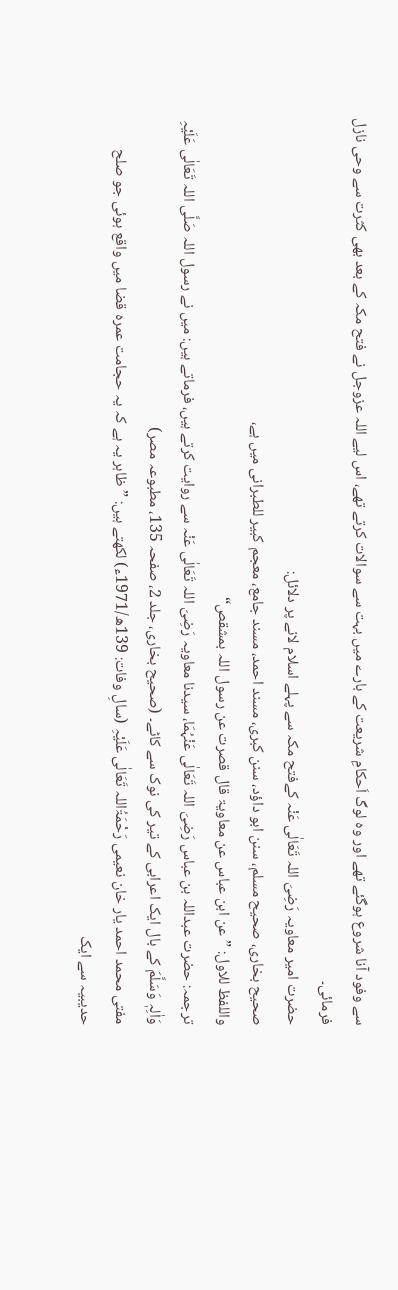سے وفود آنا شروع ہوگئے تھے اور وہ لوگ اَحکامِ شریعت کے بارے میں بہت سے سوالات کرتے تھے، اس لیے اللہ عزوجل نے فتح مکہ کے بعد بھی کثرت سے وحی نازل فرمائی۔
حضرت امیر معاویہ رَضِیَ اللہ تَعَالٰی عَنْہ کےفتح مکہ سے پہلے اسلام لانے پر دلائل:
صحیح بخاری، صحیح مسلم، سنن ابو داؤد، سنن کبری، مسند احمد، مسند جامع، معجم کبیر للطبرانی میں ہے،
واللفظ للاول: ”عن ابن عباس عن معاویۃ قال قصرت عن رسول اللہ بمشقص“
ترجمہ: حضرت عبداللہ بن عباس رَضِیَ اللہ تَعَالٰی عَنْہُمَا، سیدنا معاویہ رَضِیَ اللہ تَعَالٰی عَنْہ سے روایت کرتے ہیں، فرماتے ہیں: میں نے رسول اللہ صَلَّی اللہ تَعَالٰی عَلَیْہِ وَاٰلِہٖ وَسَلَّمَ کے بال ایک اعرابی کے تیر کی نوک سے کاٹے۔ (صحیح بخاری، جلد 2، صفحہ 135، مطبوعہ مصر)
مفتی محمد احمد یار خان نعیمی رَحْمَۃُاللہ تَعَالٰی عَلَیْہِ (سالِ وفات: 139ھ/1971ء) لکھتے ہیں: ”ظاہر یہ ہے کہ یہ حجامت عمرہ قضا میں واقع ہوئی جو صلح حدیبیہ سے ایک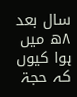سال بعد ۸ھ میں ہوا کیوں کہ حجۃ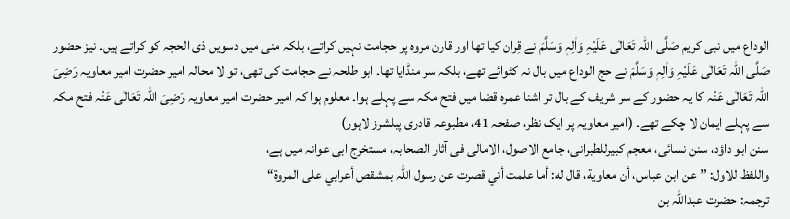الوداع میں نبی کریم صَلَّی اللہ تَعَالٰی عَلَیْہِ وَاٰلِہٖ وَسَلَّمَ نے قِران کیا تھا اور قارن مروہ پر حجامت نہیں کراتے، بلکہ منی میں دسویں ذی الحجہ کو کراتے ہیں۔ نیز حضور صَلَّی اللہ تَعَالٰی عَلَیْہِ وَاٰلِہٖ وَسَلَّمَ نے حج الوداع میں بال نہ کٹوائے تھے، بلکہ سر منڈایا تھا۔ ابو طلحہ نے حجامت کی تھی، تو لا محالہ امیر حضرت امیر معاویہ رَضِیَ اللہ تَعَالٰی عَنْہ کا یہ حضور کے سر شریف کے بال تر اشنا عمرہ قضا میں فتح مکہ سے پہلے ہوا۔ معلوم ہوا کہ امیر حضرت امیر معاویہ رَضِیَ اللہ تَعَالٰی عَنْہ فتح مکہ سے پہلے ایمان لا چکے تھے۔ (امیر معاویہ پر ایک نظر، صفحہ 41، مطبوعہ قادری پبلشرز لاہور)
سنن ابو داؤد، سنن نسائی، معجم کبیرللطبرانی، جامع الاصول، الامالی فی آثار الصحابہ، مستخرج ابی عوانہ میں ہے،
واللفظ للاول: ”عن ابن عباس، أن معاوية، قال له: أما علمت أني قصرت عن رسول اللہ بمشقص أعرابي على المروة“
ترجمہ: حضرت عبداللہ بن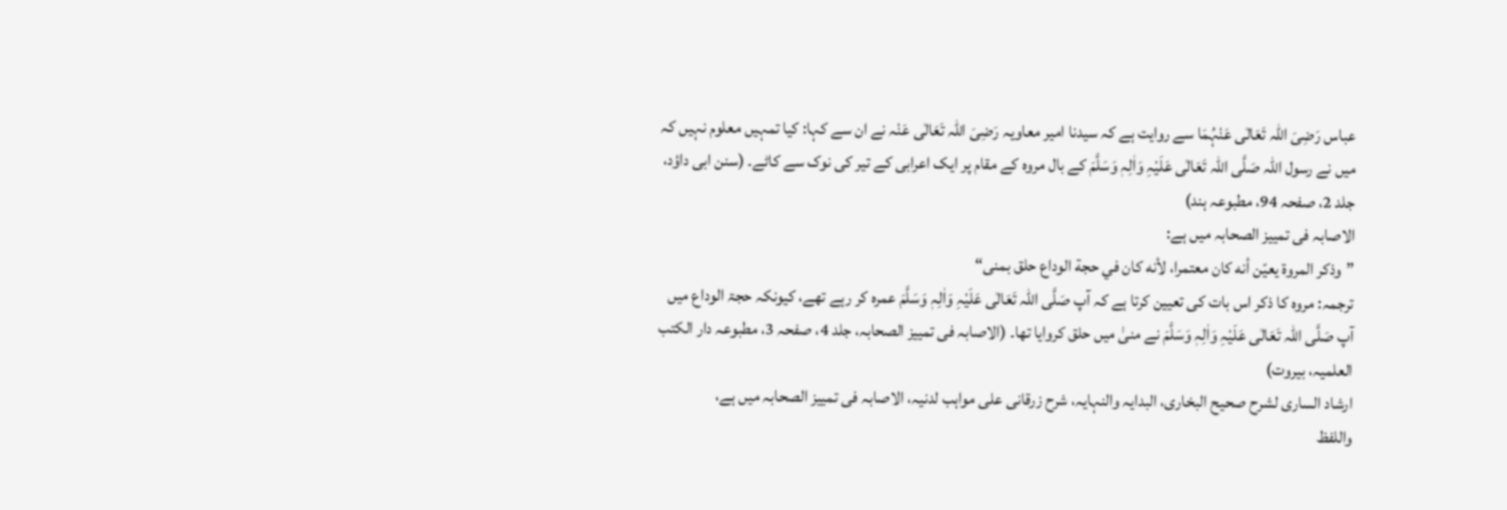عباس رَضِیَ اللہ تَعَالٰی عَنْہُمَا سے روایت ہے کہ سیدنا امیر معاویہ رَضِیَ اللہ تَعَالٰی عَنْہ نے ان سے کہا: کیا تمہیں معلوم نہیں کہ میں نے رسول اللہ صَلَّی اللہ تَعَالٰی عَلَیْہِ وَاٰلِہٖ وَسَلَّمَ کے بال مروہ کے مقام پر ایک اعرابی کے تیر کی نوک سے کاٹے۔ (سنن ابی داؤد، جلد 2، صفحہ 94، مطبوعہ ہند)
الاصابہ فی تمییز الصحابہ میں ہے:
”وذكر المروة يعيّن أنه كان معتمرا، لأنه كان في حجة الوداع حلق بمنى“
ترجمہ: مروہ کا ذکر اس بات کی تعیین کرتا ہے کہ آپ صَلَّی اللہ تَعَالٰی عَلَیْہِ وَاٰلِہٖ وَسَلَّمَ عمرہ کر رہے تھے، کیونکہ حجۃ الوداع میں آپ صَلَّی اللہ تَعَالٰی عَلَیْہِ وَاٰلِہٖ وَسَلَّمَ نے منیٰ میں حلق کروایا تھا۔ (الاصابہ فی تمییز الصحابہ، جلد 4، صفحہ 3، مطبوعہ دار الکتب العلمیہ، بیروت)
ارشاد الساری لشرح صحیح البخاری، البدایہ والنہایہ، شرح زرقانی علی مواہب لدنیہ، الاصابہ فی تمییز الصحابہ میں ہے،
واللفظ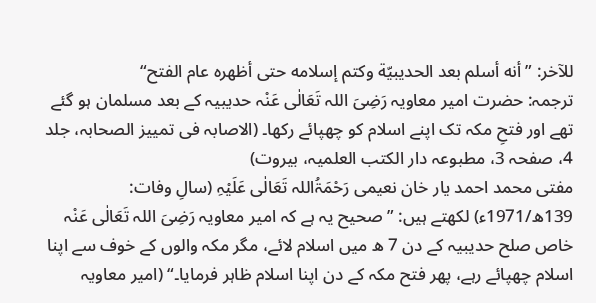للآخر: ”أنه أسلم بعد الحديبيّة وكتم إسلامه حتى أظهره عام الفتح“
ترجمہ: حضرت امیر معاویہ رَضِیَ اللہ تَعَالٰی عَنْہ حدیبیہ کے بعد مسلمان ہو گئے تھے اور فتحِ مکہ تک اپنے اسلام کو چھپائے رکھا۔ (الاصابہ فی تمییز الصحابہ، جلد 4، صفحہ 3، مطبوعہ دار الکتب العلمیہ، بیروت)
مفتی محمد احمد یار خان نعیمی رَحْمَۃُاللہ تَعَالٰی عَلَیْہِ (سالِ وفات: 139ھ/1971ء) لکھتے ہیں: ”صحیح یہ ہے کہ امیر معاویہ رَضِیَ اللہ تَعَالٰی عَنْہ خاص صلح حدیبیہ کے دن 7 ھ میں اسلام لائے، مگر مکہ والوں کے خوف سے اپنا اسلام چھپائے رہے، پھر فتح مکہ کے دن اپنا اسلام ظاہر فرمایا۔“ (امیر معاویہ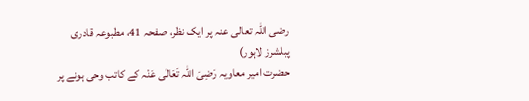رضی اللہ تعالی عنہ پر ایک نظر، صفحہ 41، مطبوعہ قادری پبلشرز لاہور)
حضرت امیر معاویہ رَضِیَ اللہ تَعَالٰی عَنْہ کے کاتب وحی ہونے پر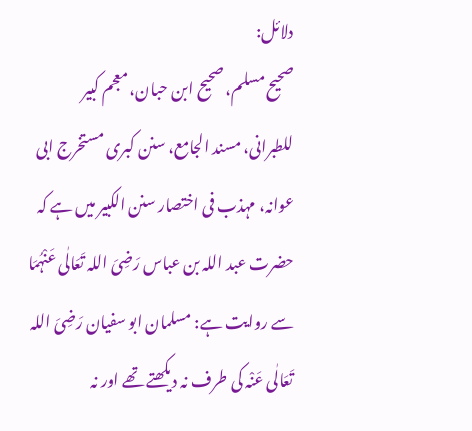دلائل:
صحیح مسلم، صحیح ابن حبان، معجم کبیر للطبرانی، مسند الجامع، سنن کبری مستخرج ابی عوانہ، مہذب فی اختصار سنن الکبیر میں ہے کہ حضرت عبد اللہ بن عباس رَضِیَ اللہ تَعَالٰی عَنْہُمَا سے روایت ہے: مسلمان ابو سفیان رَضِیَ اللہ تَعَالٰی عَنْہ کی طرف نہ دیکھتے تھے اور نہ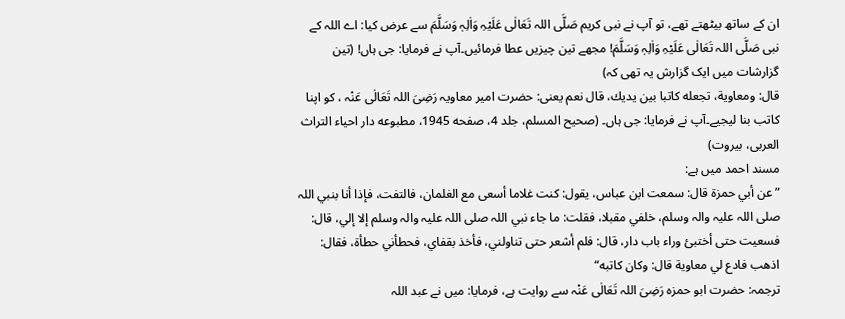ان کے ساتھ بیٹھتے تھے، تو آپ نے نبی کریم صَلَّی اللہ تَعَالٰی عَلَیْہِ وَاٰلِہٖ وَسَلَّمَ سے عرض کیا: اے اللہ کے نبی صَلَّی اللہ تَعَالٰی عَلَیْہِ وَاٰلِہٖ وَسَلَّمَ! مجھے تین چیزیں عطا فرمائیں۔آپ نے فرمایا: جی ہاں! (تین گزارشات میں ایک گزارش یہ تھی کہ)
قال: ومعاوية، تجعله كاتبا بين يديك، قال نعم یعنی: حضرت امیر معاویہ رَضِیَ اللہ تَعَالٰی عَنْہ ، کو اپنا کاتب بنا لیجیے۔آپ نے فرمایا: جی ہاں۔ (صحیح المسلم، جلد 4، صفحه 1945، مطبوعه دار احیاء التراث العربی، بیروت)
مسند احمد میں ہے:
”عن أبي حمزة قال: سمعت ابن عباس، يقول: كنت غلاما أسعى مع الغلمان، فالتفت، فإذا أنا بنبي اللہ صلی اللہ علیہ والہ وسلم، خلفي مقبلا، فقلت: ما جاء نبي اللہ صلی اللہ علیہ والہ وسلم إلا إلي، قال: فسعيت حتى أختبئ وراء باب دار، قال: فلم أشعر حتى تناولني، فأخذ بقفاي، فحطأني حطأة، فقال: اذهب فادع لي معاوية قال: وكان كاتبه“
ترجمہ: حضرت ابو حمزہ رَضِیَ اللہ تَعَالٰی عَنْہ سے روایت ہے، فرمایا: میں نے عبد اللہ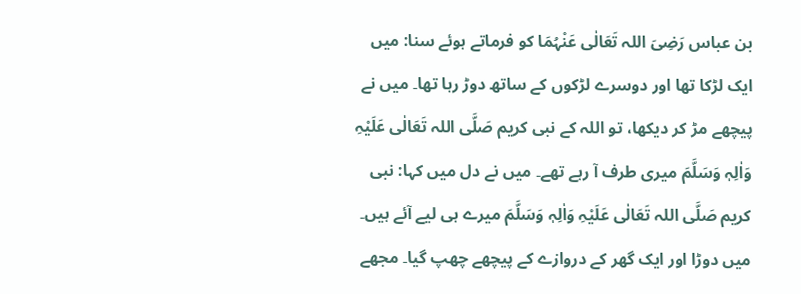بن عباس رَضِیَ اللہ تَعَالٰی عَنْہُمَا کو فرماتے ہوئے سنا: میں ایک لڑکا تھا اور دوسرے لڑکوں کے ساتھ دوڑ رہا تھا۔ میں نے پیچھے مڑ کر دیکھا، تو اللہ کے نبی کریم صَلَّی اللہ تَعَالٰی عَلَیْہِ وَاٰلِہٖ وَسَلَّمَ میری طرف آ رہے تھے۔ میں نے دل میں کہا: نبی کریم صَلَّی اللہ تَعَالٰی عَلَیْہِ وَاٰلِہٖ وَسَلَّمَ میرے ہی لیے آئے ہیں۔ میں دوڑا اور ایک گھر کے دروازے کے پیچھے چھپ گیا۔ مجھے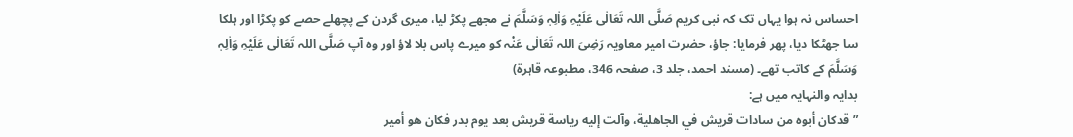احساس نہ ہوا یہاں تک کہ نبی کریم صَلَّی اللہ تَعَالٰی عَلَیْہِ وَاٰلِہٖ وَسَلَّمَ نے مجھے پکڑ لیا، میری گردن کے پچھلے حصے کو پکڑا اور ہلکا سا جھٹکا دیا، پھر فرمایا: جاؤ، حضرت امیر معاویہ رَضِیَ اللہ تَعَالٰی عَنْہ کو میرے پاس بلا لاؤ اور وہ آپ صَلَّی اللہ تَعَالٰی عَلَیْہِ وَاٰلِہٖ وَسَلَّمَ کے کاتب تھے۔ (مسند احمد، جلد 3، صفحہ 346، مطبوعہ قاہرۃ)
بدایہ والنہایہ میں ہے:
”قدكان أبوه من سادات قريش في الجاهلية، وآلت إليه رياسة قريش بعد يوم بدر فكان هو أمير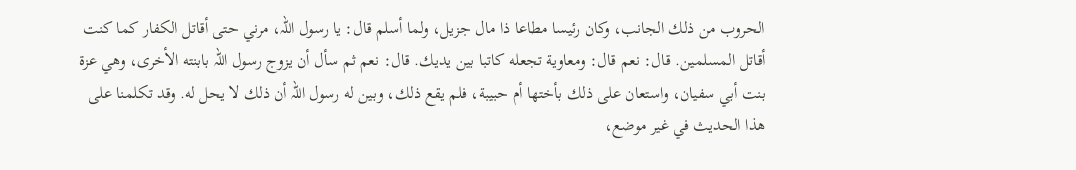الحروب من ذلك الجانب، وكان رئيسا مطاعا ذا مال جزيل، ولما أسلم قال: يا رسول اللہ، مرني حتى أقاتل الكفار كما كنت أقاتل المسلمين. قال: نعم قال: ومعاوية تجعله كاتبا بين يديك. قال: نعم ثم سأل أن يزوج رسول اللہ بابنته الأخرى، وهي عزة بنت أبي سفيان، واستعان على ذلك بأختها أم حبيبة، فلم يقع ذلك، وبين له رسول اللہ أن ذلك لا يحل له. وقد تكلمنا على هذا الحديث في غير موضع،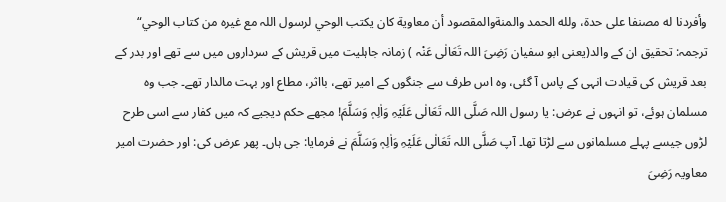وأفردنا له مصنفا على حدة، ولله الحمد والمنةوالمقصود أن معاوية كان يكتب الوحي لرسول اللہ مع غيره من كتاب الوحي“
ترجمہ: تحقیق ان کے والد(یعنی ابو سفیان رَضِیَ اللہ تَعَالٰی عَنْہ ) زمانہ جاہلیت میں قریش کے سرداروں میں سے تھے اور بدر کے بعد قریش کی قیادت انہی کے پاس آ گئی، وہ اس طرف سے جنگوں کے امیر تھے، بااثر، مطاع اور بہت مالدار تھے۔ جب وہ مسلمان ہوئے، تو انہوں نے عرض: یا رسول اللہ صَلَّی اللہ تَعَالٰی عَلَیْہِ وَاٰلِہٖ وَسَلَّمَ! مجھے حکم دیجیے کہ میں کفار سے اسی طرح لڑوں جیسے پہلے مسلمانوں سے لڑتا تھا۔ آپ صَلَّی اللہ تَعَالٰی عَلَیْہِ وَاٰلِہٖ وَسَلَّمَ نے فرمایا: جی ہاں۔ پھر عرض کی: اور حضرت امیر معاویہ رَضِیَ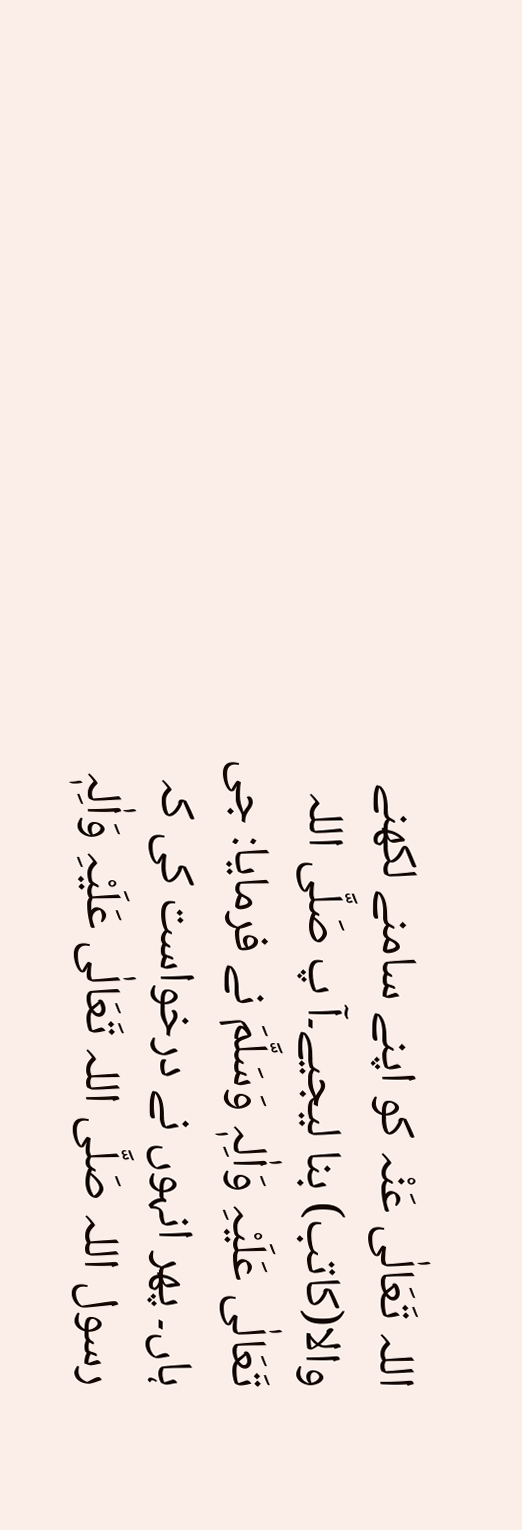اللہ تَعَالٰی عَنْہ کو اپنے سامنے لکھنے والا(کاتب) بنا لیجیے۔آ پ صَلَّی اللہ تَعَالٰی عَلَیْہِ وَاٰلِہٖ وَسَلَّمَ نے فرمایا: جی ہاں۔ پھر انہوں نے درخواست کی کہ رسول اللہ صَلَّی اللہ تَعَالٰی عَلَیْہِ وَاٰلِہٖ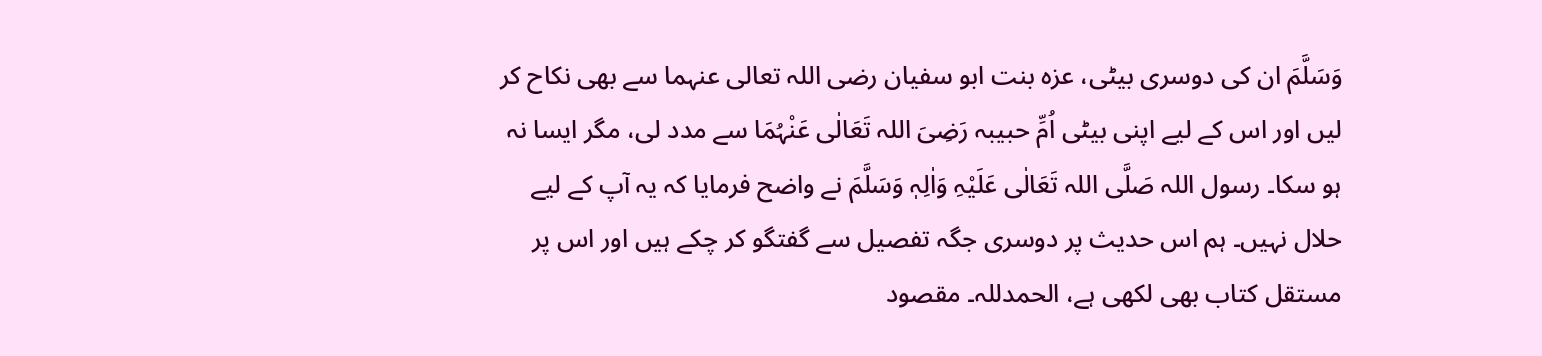وَسَلَّمَ ان کی دوسری بیٹی، عزہ بنت ابو سفیان رضی اللہ تعالی عنہما سے بھی نکاح کر لیں اور اس کے لیے اپنی بیٹی اُمِّ حبیبہ رَضِیَ اللہ تَعَالٰی عَنْہُمَا سے مدد لی، مگر ایسا نہ ہو سکا۔ رسول اللہ صَلَّی اللہ تَعَالٰی عَلَیْہِ وَاٰلِہٖ وَسَلَّمَ نے واضح فرمایا کہ یہ آپ کے لیے حلال نہیں۔ ہم اس حدیث پر دوسری جگہ تفصیل سے گفتگو کر چکے ہیں اور اس پر مستقل کتاب بھی لکھی ہے، الحمدللہ۔ مقصود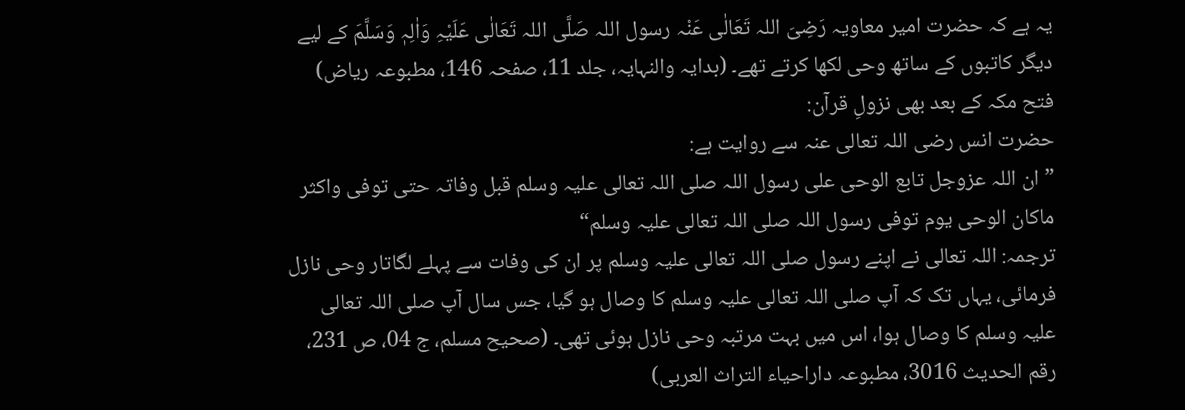یہ ہے کہ حضرت امیر معاویہ رَضِیَ اللہ تَعَالٰی عَنْہ رسول اللہ صَلَّی اللہ تَعَالٰی عَلَیْہِ وَاٰلِہٖ وَسَلَّمَ کے لیے دیگر کاتبوں کے ساتھ وحی لکھا کرتے تھے۔ (بدایہ والنہایہ، جلد 11، صفحہ 146، مطبوعہ ریاض)
فتح مکہ کے بعد بھی نزولِ قرآن:
حضرت انس رضی اللہ تعالی عنہ سے روایت ہے:
”ان اللہ عزوجل تابع الوحی علی رسول اللہ صلی اللہ تعالی علیہ وسلم قبل وفاتہ حتی توفی واکثر ماکان الوحی یوم توفی رسول اللہ صلی اللہ تعالی علیہ وسلم“
ترجمہ: اللہ تعالی نے اپنے رسول صلی اللہ تعالی علیہ وسلم پر ان کی وفات سے پہلے لگاتار وحی نازل فرمائی، یہاں تک کہ آپ صلی اللہ تعالی علیہ وسلم کا وصال ہو گیا، جس سال آپ صلی اللہ تعالی علیہ وسلم کا وصال ہوا، اس میں بہت مرتبہ وحی نازل ہوئی تھی۔ (صحیح مسلم، ج 04، ص 231، رقم الحدیث 3016، مطبوعہ داراحیاء التراث العربی)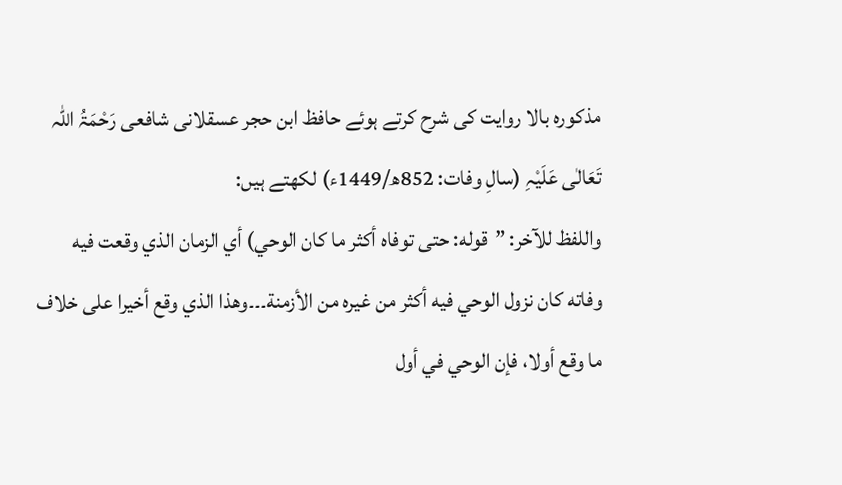مذکورہ بالا روایت کی شرح کرتے ہوئے حافظ ابن حجر عسقلانی شافعی رَحْمَۃُ اللہ تَعَالٰی عَلَیْہِ (سالِ وفات: 852ھ/1449ء) لکھتے ہیں:
واللفظ للآخر: ”قوله: حتى توفاه أكثر ما كان الوحي) أي الزمان الذي وقعت فيه وفاته كان نزول الوحي فيه أكثر من غيره من الأزمنة۔۔۔وهذا الذي وقع أخيرا على خلاف ما وقع أولا، فإن الوحي في أول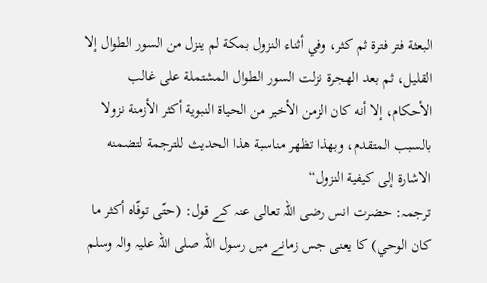البعثة فتر فترة ثم كثر، وفي أثناء النزول بمكة لم ينزل من السور الطوال إلا القليل، ثم بعد الهجرة نزلت السور الطوال المشتملة على غالب الأحكام، إلا أنه كان الزمن الأخير من الحياة النبوية أكثر الأزمنة نزولا بالسبب المتقدم، وبهذا تظهر مناسبة هذا الحديث للترجمة لتضمنه الاشارة إلى كيفية النزول“
ترجمہ: حضرت انس رضی اللہ تعالی عنہ کے قول: (حتّى توفّاه أكثر ما كان الوحي) کا یعنی جس زمانے میں رسول اللہ صلی اللہ علیہ والہ وسلم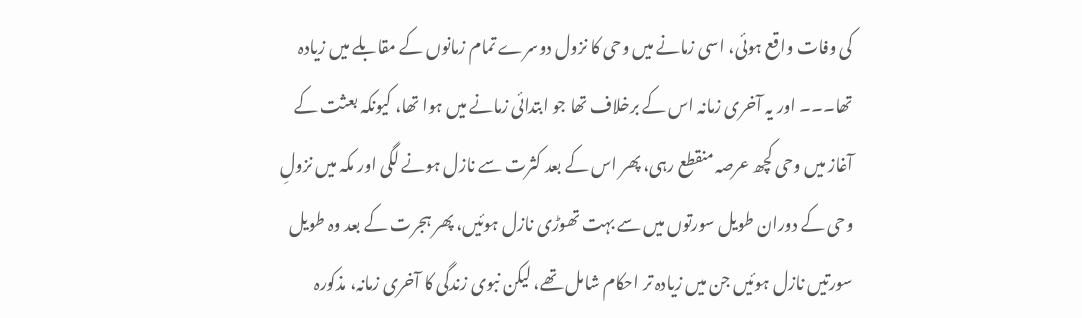کی وفات واقع ہوئی، اسی زمانے میں وحی کا نزول دوسرے تمام زمانوں کے مقابلے میں زیادہ تھا۔۔۔ اور یہ آخری زمانہ اس کے برخلاف تھا جو ابتدائی زمانے میں ہوا تھا، کیونکہ بعثت کے آغاز میں وحی کچھ عرصہ منقطع رہی، پھر اس کے بعد کثرت سے نازل ہونے لگی اور مکہ میں نزولِ وحی کے دوران طویل سورتوں میں سے بہت تھوڑی نازل ہوئیں، پھر ہجرت کے بعد وہ طویل سورتیں نازل ہوئیں جن میں زیادہ تر احکام شامل تھے، لیکن نبوی زندگی کا آخری زمانہ، مذکورہ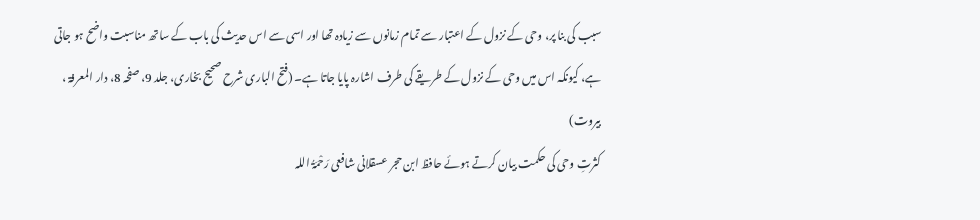سبب کی بنا پر، وحی کے نزول کے اعتبار سے تمام زمانوں سے زیادہ تھا اور اسی سے اس حدیث کی باب کے ساتھ مناسبت واضح ہو جاتی ہے، کیونکہ اس میں وحی کے نزول کے طریقے کی طرف اشارہ پایا جاتا ہے۔ (فتح الباری شرح صحیح بخاری، جلد 9، صفحہ 8، دار المعرفۃ ، بیروت)
کثرتِ وحی کی حکمت بیان کرتے ہوئے حافظ ابن حجر عسقلانی شافعی رَحْمَۃُ اللہ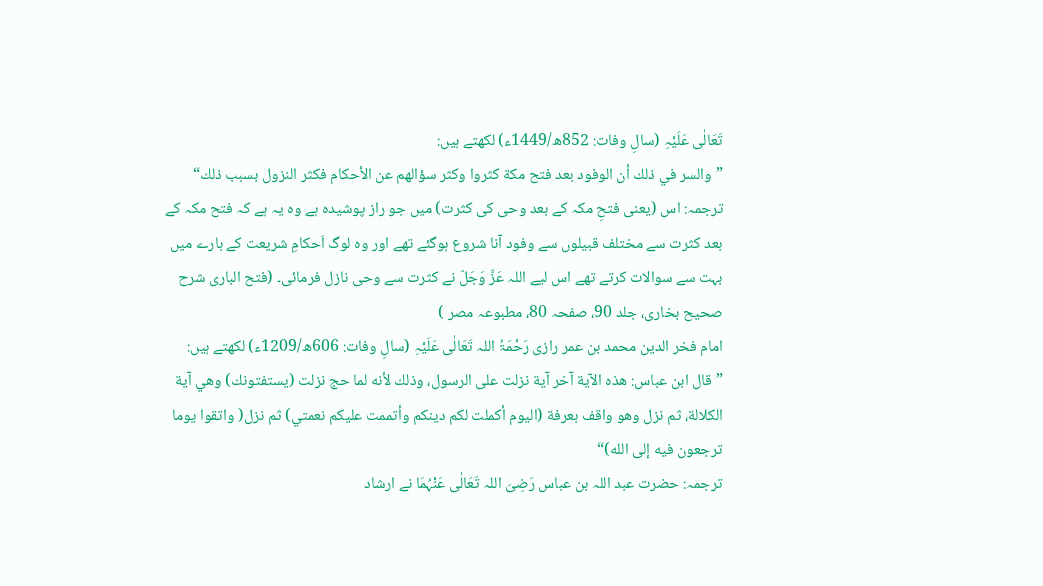تَعَالٰی عَلَیْہِ (سالِ وفات: 852ھ/1449ء) لکھتے ہیں:
”والسر في ذلك أن الوفود بعد فتح مكة كثروا وكثر سؤالهم عن الأحكام فكثر النزول بسبب ذلك“
ترجمہ: اس (یعنی فتحِ مکہ کے بعد وحی کی کثرت) میں جو راز پوشیدہ ہے وہ یہ ہے کہ فتح مکہ کے بعد کثرت سے مختلف قبیلوں سے وفود آنا شروع ہوگئے تھے اور وہ لوگ اَحکامِ شریعت کے بارے میں بہت سے سوالات کرتے تھے اس لیے اللہ عَزَّ وَجَلّ نے کثرت سے وحی نازل فرمائی۔ (فتح الباری شرح صحیح بخاری، جلد 90، صفحہ 80، مطبوعہ مصر )
امام فخر الدین محمد بن عمر رازی رَحْمَۃُ اللہ تَعَالٰی عَلَیْہِ (سالِ وفات: 606ھ/1209ء) لکھتے ہیں:
”قال ابن عباس: هذه الآية آخر آية نزلت على الرسول، وذلك لأنه لما حج نزلت (يستفتونك) وهي آية الكلالة، ثم نزل وهو واقف بعرفة (اليوم أكملت لكم دينكم وأتممت عليكم نعمتي) ثم نزل( واتقوا يوما ترجعون فيه إلى الله)“
ترجمہ: حضرت عبد اللہ بن عباس رَضِیَ اللہ تَعَالٰی عَنْہُمَا نے ارشاد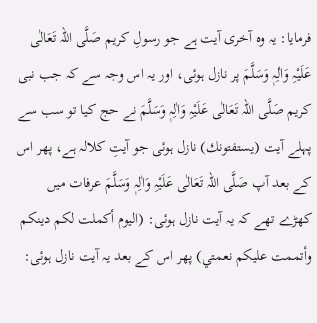فرمایا: یہ وہ آخری آیت ہے جو رسولِ کریم صَلَّی اللہ تَعَالٰی عَلَیْہِ وَاٰلِہٖ وَسَلَّمَ پر نازل ہوئی، اور یہ اس وجہ سے کہ جب نبی کریم صَلَّی اللہ تَعَالٰی عَلَیْہِ وَاٰلِہٖ وَسَلَّمَ نے حج کیا تو سب سے پہلے آیت (يستفتونك) نازل ہوئی جو آیتِ کلالہ ہے، پھر اس کے بعد آپ صَلَّی اللہ تَعَالٰی عَلَیْہِ وَاٰلِہٖ وَسَلَّمَ عرفات میں کھڑے تھے کہ یہ آیت نازل ہوئی: (اليوم أكملت لكم دينكم وأتممت عليكم نعمتي) پھر اس کے بعد یہ آیت نازل ہوئی: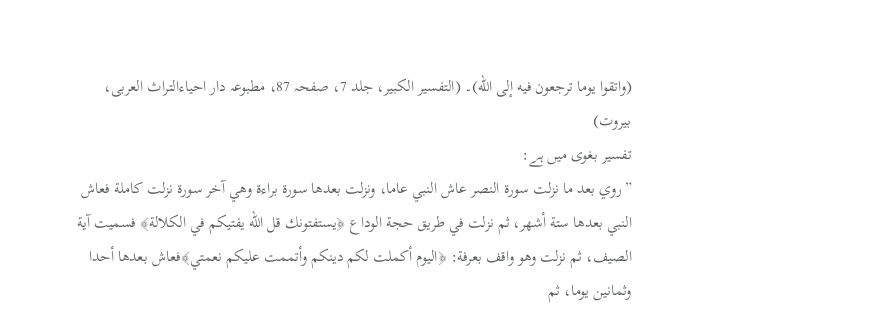(واتقوا يوما ترجعون فيه إلى الله)۔ (التفسیر الکبیر، جلد 7، صفحہ 87، مطبوعہ دار احیاءالتراث العربی، بیروت)
تفسیر بغوی میں ہے:
”روي بعد ما نزلت سورة النصر عاش النبي عاما، ونزلت بعدها سورة براءة وهي آخر سورة نزلت كاملة فعاش النبي بعدها ستة أشهر، ثم نزلت في طريق حجة الوداع ﴿يستفتونك قل الله يفتيكم في الكلالة﴾ فسميت آية الصيف، ثم نزلت وهو واقف بعرفة: ﴿اليوم أكملت لكم دينكم وأتممت عليكم نعمتي﴾فعاش بعدها أحدا وثمانين يوما، ثم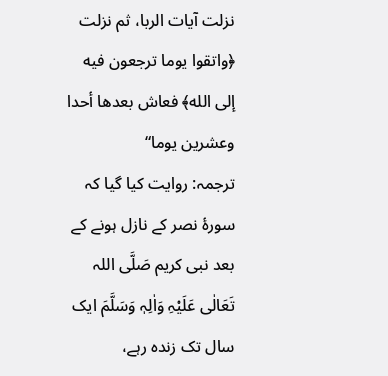نزلت آيات الربا، ثم نزلت ﴿واتقوا يوما ترجعون فيه إلى الله﴾ فعاش بعدها أحدا وعشرين يوما“
ترجمہ: روایت کیا گیا کہ سورۂ نصر کے نازل ہونے کے بعد نبی کریم صَلَّی اللہ تَعَالٰی عَلَیْہِ وَاٰلِہٖ وَسَلَّمَ ایک سال تک زندہ رہے،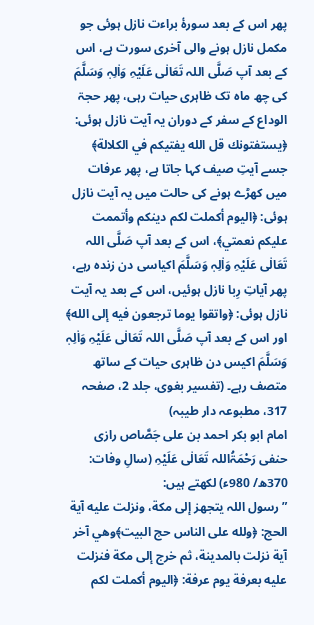پھر اس کے بعد سورۂ براءت نازل ہوئی جو مکمل نازل ہونے والی آخری سورت ہے، اس کے بعد آپ صَلَّی اللہ تَعَالٰی عَلَیْہِ وَاٰلِہٖ وَسَلَّمَ کی چھ ماہ تک ظاہری حیات رہی، پھر حجۃ الوداع کے سفر کے دوران یہ آیت نازل ہوئی: ﴿يستفتونك قل الله يفتيكم في الكلالة﴾ جسے آیتِ صیف کہا جاتا ہے، پھر عرفات میں کھڑے ہونے کی حالت میں یہ آیت نازل ہوئی: ﴿اليوم أكملت لكم دينكم وأتممت عليكم نعمتي﴾، اس کے بعد آپ صَلَّی اللہ تَعَالٰی عَلَیْہِ وَاٰلِہٖ وَسَلَّمَ اکیاسی دن زندہ رہے، پھر آیاتِ رِبا نازل ہوئیں، اس کے بعد یہ آیت نازل ہوئی: ﴿واتقوا يوما ترجعون فيه إلى الله﴾ اور اس کے بعد آپ صَلَّی اللہ تَعَالٰی عَلَیْہِ وَاٰلِہٖ وَسَلَّمَ اکیس دن ظاہری حیات کے ساتھ متصف رہے۔ (تفسیر بغوی، جلد 2، صفحہ 317، مطبوعہ دار طیبہ)
امام ابو بکر احمد بن علی جَصَّاص رازی حنفی رَحْمَۃُاللہ تَعَالٰی عَلَیْہِ (سالِ وفات: 370ھ/ 980ء) لکھتے ہیں:
”رسول اللہ يتجهز إلى مكة، ونزلت عليه آية الحج: ﴿ولله على الناس حج البيت﴾وهي آخر آية نزلت بالمدينة، ثم خرج إلى مكة فنزلت عليه بعرفة يوم عرفة: ﴿اليوم أكملت لكم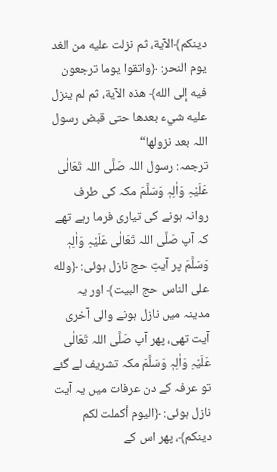دينكم﴾الآية، ثم نزلت عليه من الغد يوم النحر: ﴿واتقوا يوما ترجعون فيه إلى الله﴾ هذه الآية، ثم لم ينزل عليه شيء بعدها حتى قبض رسول اللہ بعد نزولها“
ترجمہ: رسول اللہ صَلَّی اللہ تَعَالٰی عَلَیْہِ وَاٰلِہٖ وَسَلَّمَ مکہ کی طرف روانہ ہونے کی تیاری فرما رہے تھے کہ آپ صَلَّی اللہ تَعَالٰی عَلَیْہِ وَاٰلِہٖ وَسَلَّمَ پر آیتِ حج نازل ہوئی: ﴿ولله على الناس حج البيت﴾ اور یہ مدینہ میں نازل ہونے والی آخری آیت تھی، پھر آپ صَلَّی اللہ تَعَالٰی عَلَیْہِ وَاٰلِہٖ وَسَلَّمَ مکہ تشریف لے گئے تو عرفہ کے دن عرفات میں یہ آیت نازل ہوئی: ﴿اليوم أكملت لكم دينكم﴾، پھر اس کے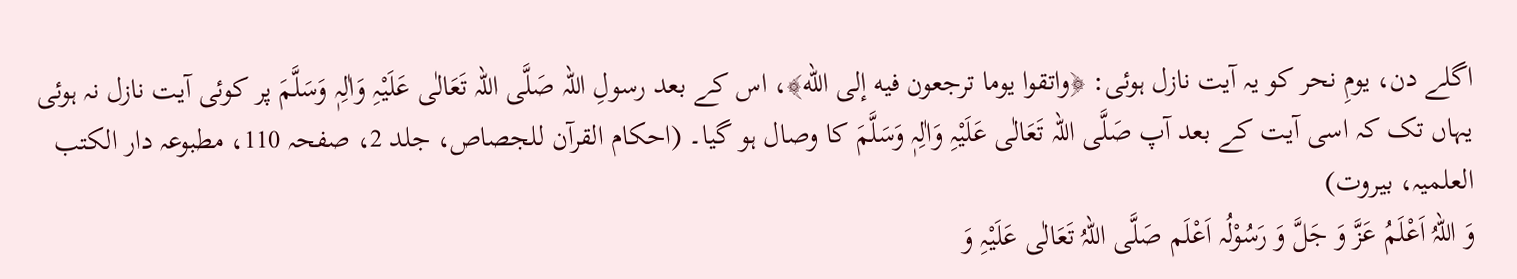اگلے دن، یومِ نحر کو یہ آیت نازل ہوئی: ﴿واتقوا يوما ترجعون فيه إلى الله﴾، اس کے بعد رسولِ اللہ صَلَّی اللہ تَعَالٰی عَلَیْہِ وَاٰلِہٖ وَسَلَّمَ پر کوئی آیت نازل نہ ہوئی یہاں تک کہ اسی آیت کے بعد آپ صَلَّی اللہ تَعَالٰی عَلَیْہِ وَاٰلِہٖ وَسَلَّمَ کا وصال ہو گیا۔ (احکام القرآن للجصاص، جلد 2، صفحہ 110، مطبوعہ دار الکتب العلمیہ، بیروت)
وَ اللہُ اَعْلَمُ عَزَّ وَ جَلَّ وَ رَسُوْلُہ اَعْلَم صَلَّی اللہُ تَعَالٰی عَلَیْہِ وَ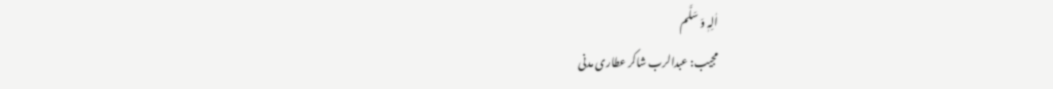اٰلِہٖ وَ سَلَّم
مجیب: عبدالرب شاکر عطاری مدنی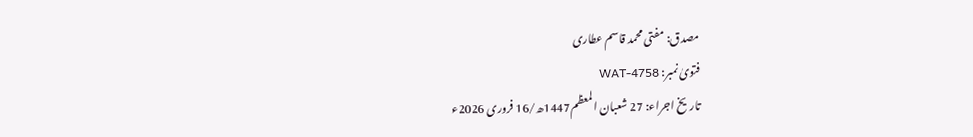مصدق: مفتی محمد قاسم عطاری
فتویٰ نمبر: WAT-4758
تاریخ اجراء: 27 شعبان المعظم1447ھ/16 فروری 2026ء